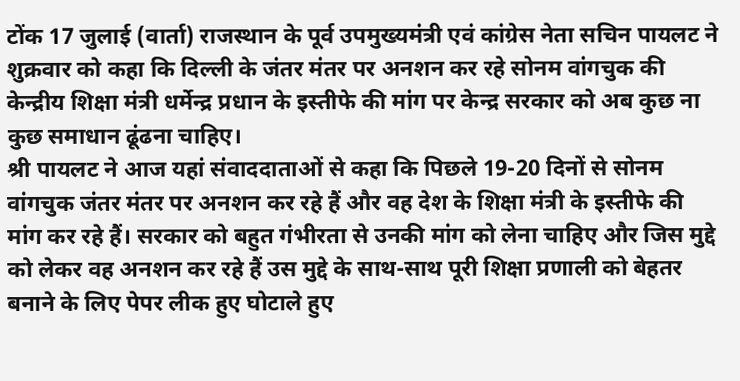टोंक 17 जुलाई (वार्ता) राजस्थान के पूर्व उपमुख्यमंत्री एवं कांग्रेस नेता सचिन पायलट ने शुक्रवार को कहा कि दिल्ली के जंतर मंतर पर अनशन कर रहे सोनम वांगचुक की केन्द्रीय शिक्षा मंत्री धर्मेन्द्र प्रधान के इस्तीफे की मांग पर केन्द्र सरकार को अब कुछ ना कुछ समाधान ढूंढना चाहिए।
श्री पायलट ने आज यहां संवाददाताओं से कहा कि पिछले 19-20 दिनों से सोनम वांगचुक जंतर मंतर पर अनशन कर रहे हैं और वह देश के शिक्षा मंत्री के इस्तीफे की मांग कर रहे हैं। सरकार को बहुत गंभीरता से उनकी मांग को लेना चाहिए और जिस मुद्दे को लेकर वह अनशन कर रहे हैं उस मुद्दे के साथ-साथ पूरी शिक्षा प्रणाली को बेहतर बनाने के लिए पेपर लीक हुए घोटाले हुए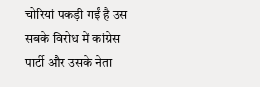चोरियां पकड़ी गईं है उस सबके विरोध में कांग्रेस पार्टी और उसके नेता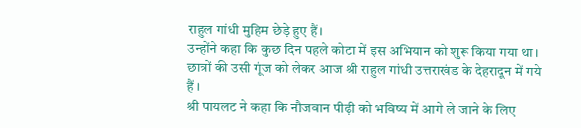राहुल गांधी मुहिम छेड़े हुए हैं।
उन्होंने कहा कि कुछ दिन पहले कोटा में इस अभियान को शुरू किया गया था। छात्रों की उसी गूंज को लेकर आज श्री राहुल गांधी उत्तराखंड के देहरादून में गये हैं ।
श्री पायलट ने कहा कि नौजवान पीढ़ी को भविष्य में आगे ले जाने के लिए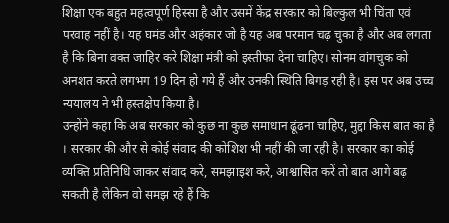शिक्षा एक बहुत महत्वपूर्ण हिस्सा है और उसमें केंद्र सरकार को बिल्कुल भी चिंता एवं परवाह नहीं है। यह घमंड और अहंकार जो है यह अब परमान चढ़ चुका है और अब लगता है कि बिना वक्त जाहिर करे शिक्षा मंत्री को इस्तीफा देना चाहिए। सोनम वांगचुक को अनशत करते लगभग 19 दिन हो गये हैं और उनकी स्थिति बिगड़ रही है। इस पर अब उच्च न्ययालय ने भी हस्तक्षेप किया है।
उन्होंने कहा कि अब सरकार को कुछ ना कुछ समाधान ढूंढना चाहिए, मुद्दा किस बात का है । सरकार की और से कोई संवाद की कोशिश भी नहीं की जा रही है। सरकार का कोई व्यक्ति प्रतिनिधि जाकर संवाद करे, समझाइश करे, आश्वासित करें तो बात आगे बढ़ सकती है लेकिन वो समझ रहे हैं कि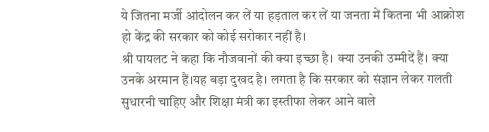ये जितना मर्जी आंदोलन कर लें या हड़ताल कर लें या जनता में कितना भी आक्रोश हो केंद्र की सरकार को कोई सरोकार नहीं है।
श्री पायलट ने कहा कि नौजवानों की क्या इच्छा है। क्या उनकी उम्मीदें हैं। क्या उनके अरमान हैं।यह बड़ा दुखद है। लगता है कि सरकार को संज्ञान लेकर गलती सुधारनी चाहिए और शिक्षा मंत्री का इस्तीफा लेकर आने वाले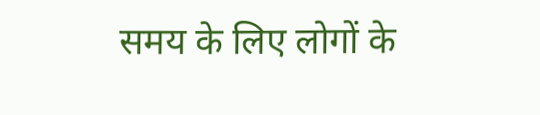समय के लिए लोगों के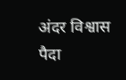अंदर विश्वास पैदा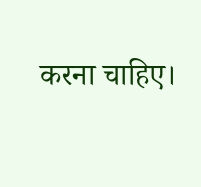करना चाहिए।